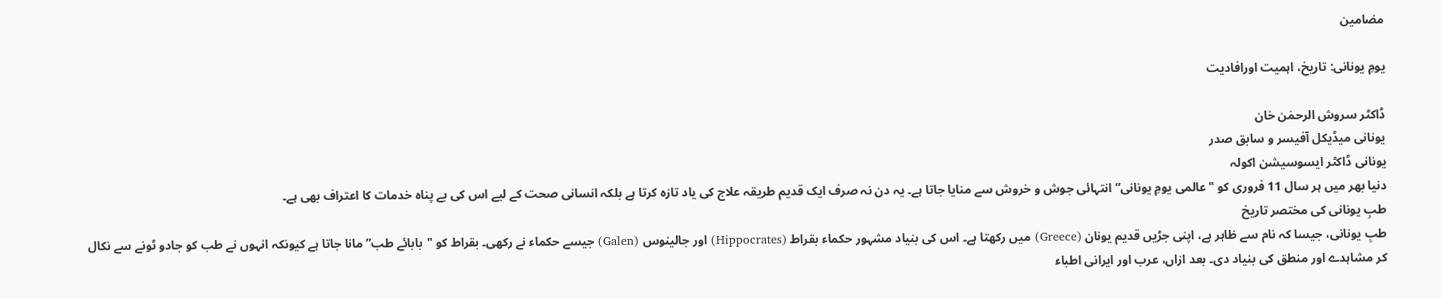مضامین

یومِ یونانی: تاریخ، اہمیت اورافادیت

ڈاکٹر سروش الرحمٰن خان
یونانی میڈیکل آفیسر و سابق صدر
یونانی ڈاکٹر ایسوسیشن اکولہ
دنیا بھر میں ہر سال 11 فروری کو "عالمی یومِ یونانی” انتہائی جوش و خروش سے منایا جاتا ہے۔ یہ دن نہ صرف ایک قدیم طریقہ علاج کی یاد تازہ کرتا ہے بلکہ انسانی صحت کے لیے اس کی بے پناہ خدمات کا اعتراف بھی ہے۔
طبِ یونانی کی مختصر تاریخ
طبِ یونانی، جیسا کہ نام سے ظاہر ہے، اپنی جڑیں قدیم یونان (Greece) میں رکھتا ہے۔ اس کی بنیاد مشہور حکماء بقراط (Hippocrates) اور جالینوس (Galen) جیسے حکماء نے رکھی۔ بقراط کو "بابائے طب” مانا جاتا ہے کیونکہ انہوں نے طب کو جادو ٹونے سے نکال کر مشاہدے اور منطق کی بنیاد دی۔ بعد ازاں، عرب اور ایرانی اطباء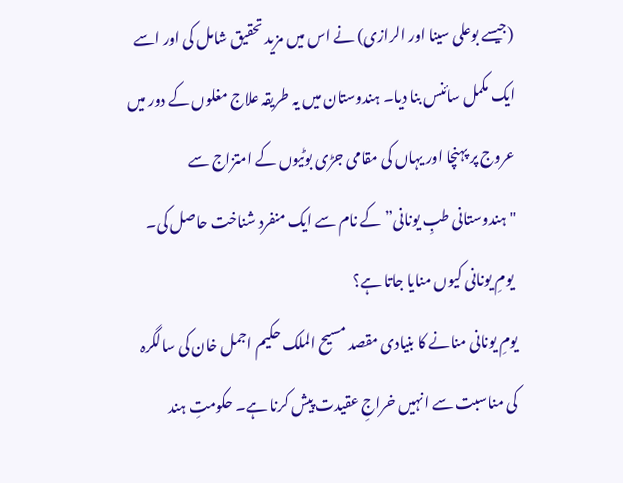(جیسے بوعلی سینا اور الرازی) نے اس میں مزید تحقیق شامل کی اور اسے ایک مکمل سائنس بنا دیا۔ ہندوستان میں یہ طریقہ علاج مغلوں کے دور میں عروج پر پہنچا اور یہاں کی مقامی جڑی بوٹیوں کے امتزاج سے "ہندوستانی طبِ یونانی” کے نام سے ایک منفرد شناخت حاصل کی۔
 یومِ یونانی کیوں منایا جاتا ہے؟
یومِ یونانی منانے کا بنیادی مقصد مسیح الملک حکیم اجمل خان کی سالگرہ کی مناسبت سے انہیں خراجِ عقیدت پیش کرنا ہے۔ حکومتِ ہند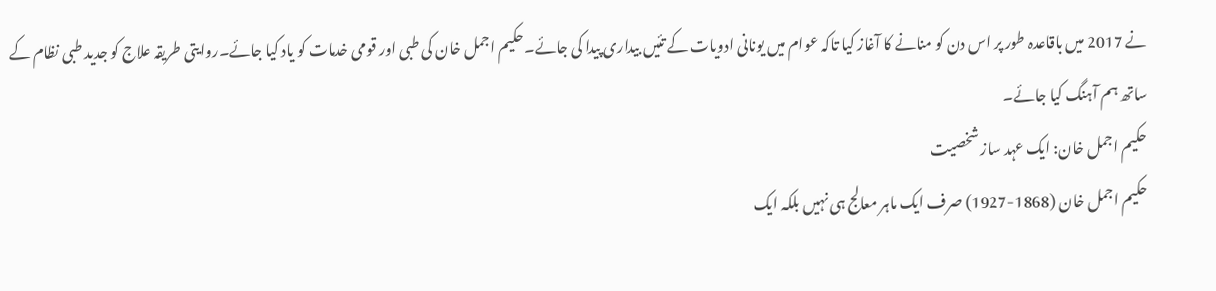نے 2017 میں باقاعدہ طور پر اس دن کو منانے کا آغاز کیا تاکہ عوام میں یونانی ادویات کے تئیں بیداری پیدا کی جائے۔حکیم اجمل خان کی طبی اور قومی خدمات کو یاد کیا جائے۔روایتی طریقہ علاج کو جدید طبی نظام کے ساتھ ہم آہنگ کیا جائے۔
حکیم اجمل خان: ایک عہد ساز شخصیت
حکیم اجمل خان (1868-1927) صرف ایک ماہر معالج ہی نہیں بلکہ ایک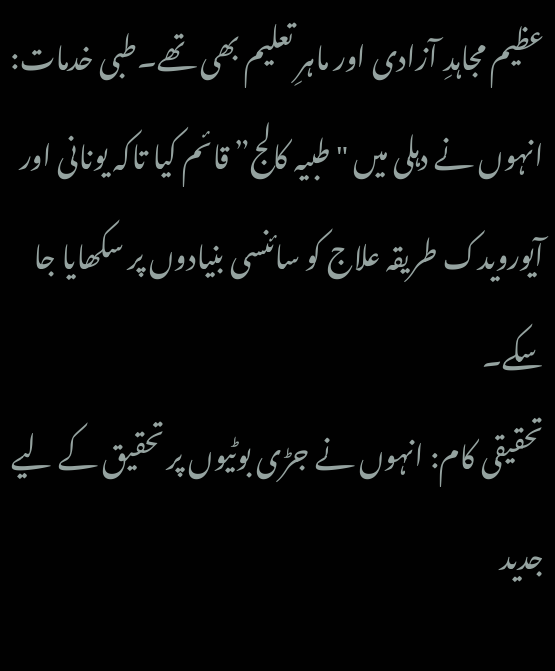عظیم مجاہدِ آزادی اور ماہرِ تعلیم بھی تھے۔طبی خدمات: انہوں نے دہلی میں "طبیہ کالج” قائم کیا تاکہ یونانی اور آیورویدک طریقہ علاج کو سائنسی بنیادوں پر سکھایا جا سکے۔
تحقیقی کام: انہوں نے جڑی بوٹیوں پر تحقیق کے لیے جدید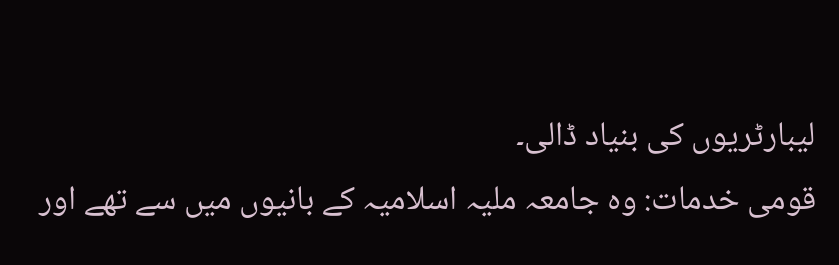لیبارٹریوں کی بنیاد ڈالی۔
قومی خدمات: وہ جامعہ ملیہ اسلامیہ کے بانیوں میں سے تھے اور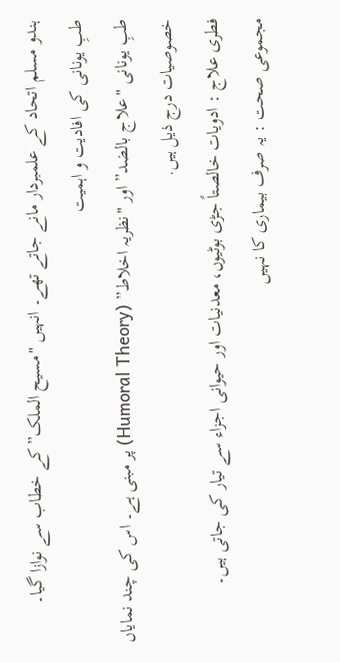ہندو مسلم اتحاد کے علمبردار مانے جاتے تھے۔ انہیں "مسیح الملک” کے خطاب سے نوازا گیا۔
طبِ یونانی کی افادیت و اہمیت
طبِ یونانی "علاج بالضد” اور "نظریہ اخلاط” (Humoral Theory) پر مبنی ہے۔ اس کی چند نمایاں خصوصیات درج ذیل ہیں.
فطری علاج : ادویات خالصتاً جڑی بوٹیوں، معدنیات اور حیوانی اجزاء سے تیار کی جاتی ہیں۔
مجموعی صحت : یہ صرف بیماری کا نہیں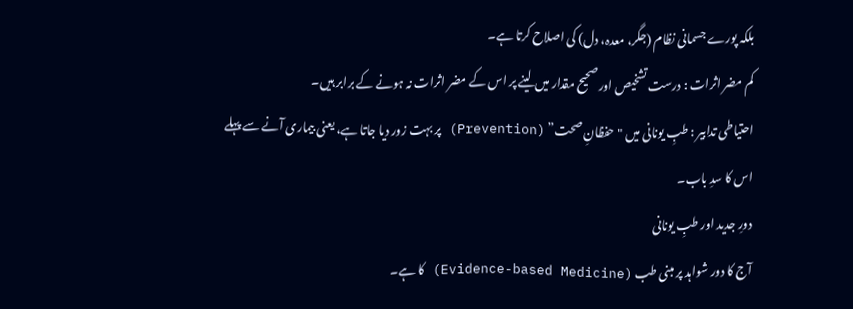بلکہ پورے جسمانی نظام (جگر، معدہ، دل) کی اصلاح کرتا ہے۔
کم مضر اثرات : درست تشخیص اور صحیح مقدار میں لینے پر اس کے مضر اثرات نہ ہونے کے برابر ہیں۔
احتیاطی تدابیر : طبِ یونانی میں "حفظانِ صحت” (Prevention) پر بہت زور دیا جاتا ہے، یعنی بیماری آنے سے پہلے اس کا سدِ باب۔
دورِ جدید اور طبِ یونانی
آج کا دور شواہد پر مبنی طب (Evidence-based Medicine) کا ہے۔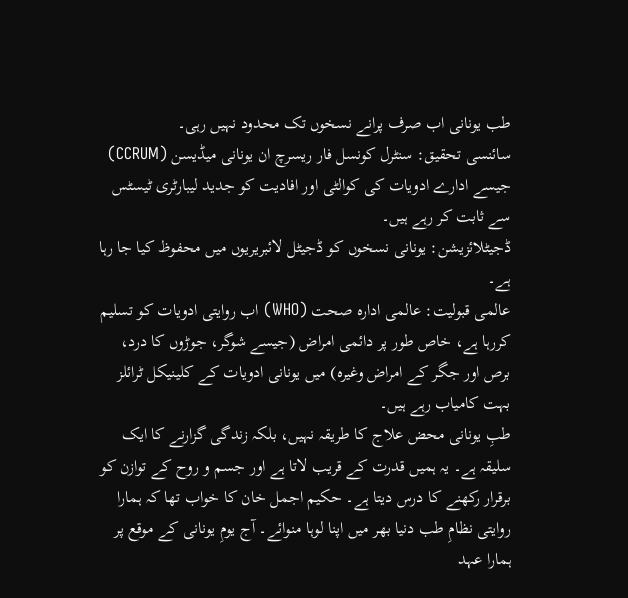طب یونانی اب صرف پرانے نسخوں تک محدود نہیں رہی۔
سائنسی تحقیق: سنٹرل کونسل فار ریسرچ ان یونانی میڈیسن (CCRUM) جیسے ادارے ادویات کی کوالٹی اور افادیت کو جدید لیبارٹری ٹیسٹس سے ثابت کر رہے ہیں۔
ڈجیٹلائزیشن: یونانی نسخوں کو ڈجیٹل لائبریریوں میں محفوظ کیا جا رہا ہے۔
عالمی قبولیت: عالمی ادارہ صحت (WHO) اب روایتی ادویات کو تسلیم کررہا ہے، خاص طور پر دائمی امراض (جیسے شوگر، جوڑوں کا درد، برص اور جگر کے امراض وغیرہ) میں یونانی ادویات کے کلینیکل ٹرائلز بہت کامیاب رہے ہیں۔
طبِ یونانی محض علاج کا طریقہ نہیں، بلکہ زندگی گزارنے کا ایک سلیقہ ہے۔ یہ ہمیں قدرت کے قریب لاتا ہے اور جسم و روح کے توازن کو برقرار رکھنے کا درس دیتا ہے۔ حکیم اجمل خان کا خواب تھا کہ ہمارا روایتی نظامِ طب دنیا بھر میں اپنا لوہا منوائے۔ آج یومِ یونانی کے موقع پر ہمارا عہد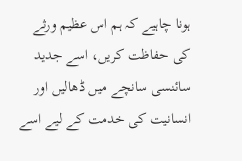ہونا چاہیے کہ ہم اس عظیم ورثے کی حفاظت کریں، اسے جدید سائنسی سانچے میں ڈھالیں اور انسانیت کی خدمت کے لیے اسے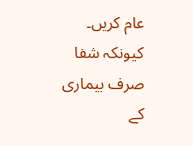عام کریں۔ کیونکہ شفا صرف بیماری کے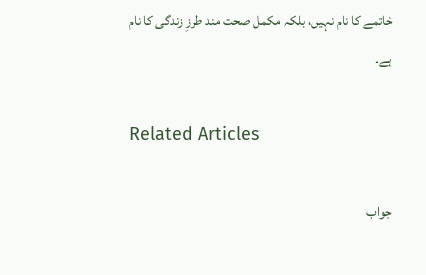خاتمے کا نام نہیں، بلکہ مکمل صحت مند طرزِ زندگی کا نام ہے۔

Related Articles

جواب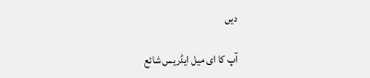دیں

آپ کا ای میل ایڈریس شائع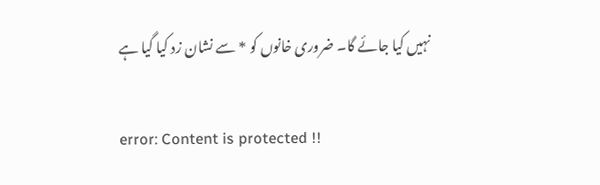نہیں کیا جائے گا۔ ضروری خانوں کو * سے نشان زد کیا گیا ہے

error: Content is protected !!